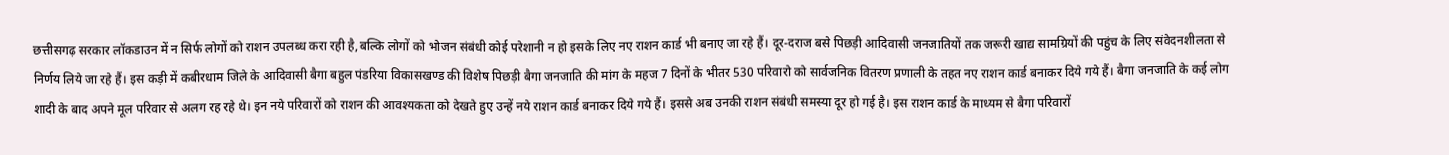छत्तीसगढ़ सरकार लॉकडाउन में न सिर्फ लोगों को राशन उपलब्ध करा रही है,बल्कि लोगों को भोजन संबंधी कोई परेशानी न हो इसके लिए नए राशन कार्ड भी बनाए जा रहे हैं। दूर-दराज बसे पिछड़ी आदिवासी जनजातियों तक जरूरी खाद्य सामग्रियों की पहुंच के लिए संवेदनशीलता से निर्णय लिये जा रहे हैं। इस कड़ी में कबीरधाम जिले के आदिवासी बैगा बहुल पंडरिया विकासखण्ड की विशेष पिछड़ी बैगा जनजाति की मांग के महज 7 दिनों के भीतर 530 परिवारो को सार्वजनिक वितरण प्रणाली के तहत नए राशन कार्ड बनाकर दिये गये हैं। बैगा जनजाति के कई लोग शादी के बाद अपने मूल परिवार से अलग रह रहे थे। इन नये परिवारों को राशन की आवश्यकता को देखते हुए उन्हें नये राशन कार्ड बनाकर दिये गये हैं। इससे अब उनकी राशन संबंधी समस्या दूर हो गई है। इस राशन कार्ड के माध्यम से बैगा परिवारों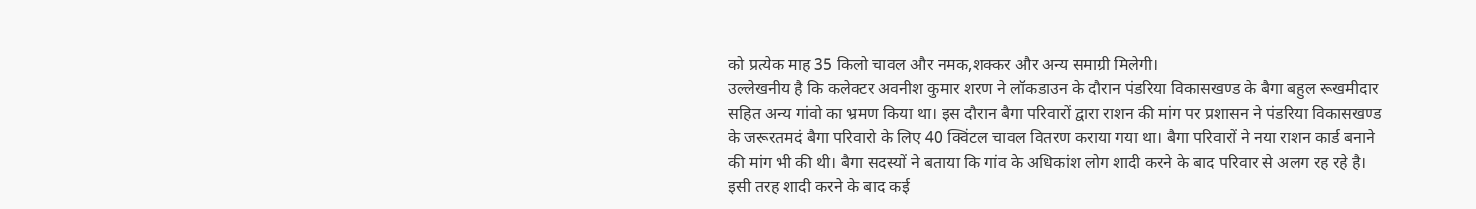को प्रत्येक माह 35 किलो चावल और नमक,शक्कर और अन्य समाग्री मिलेगी।
उल्लेखनीय है कि कलेक्टर अवनीश कुमार शरण ने लॉकडाउन के दौरान पंडरिया विकासखण्ड के बैगा बहुल रूखमीदार सहित अन्य गांवो का भ्रमण किया था। इस दौरान बैगा परिवारों द्वारा राशन की मांग पर प्रशासन ने पंडरिया विकासखण्ड के जरूरतमदं बैगा परिवारो के लिए 40 क्विंटल चावल वितरण कराया गया था। बैगा परिवारों ने नया राशन कार्ड बनाने की मांग भी की थी। बैगा सदस्यों ने बताया कि गांव के अधिकांश लोग शादी करने के बाद परिवार से अलग रह रहे है। इसी तरह शादी करने के बाद कई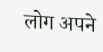लोग अपने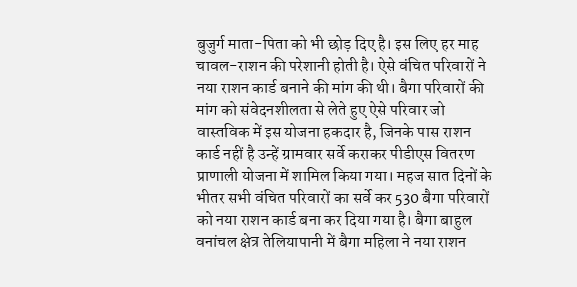बुजुर्ग माता-पिता को भी छोड़ दिए है। इस लिए हर माह चावल-राशन की परेशानी होती है। ऐसे वंचित परिवारों ने नया राशन कार्ड बनाने की मांग की थी। बैगा परिवारों की मांग को संवेदनशीलता से लेते हुए ऐसे परिवार जो वास्तविक में इस योजना हकदार है, जिनके पास राशन कार्ड नहीं है उन्हें ग्रामवार सर्वे कराकर पीडीएस वितरण प्राणाली योजना में शामिल किया गया। महज सात दिनों के भीतर सभी वंचित परिवारों का सर्वे कर 530 बैगा परिवारों को नया राशन कार्ड बना कर दिया गया है। बैगा बाहुल वनांचल क्षेत्र तेलियापानी में बैगा महिला ने नया राशन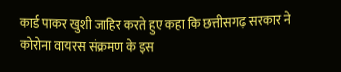कार्ड पाकर खुशी जाहिर करते हुए कहा कि छत्तीसगढ़ सरकार ने कोरोना वायरस संक्रमण के इस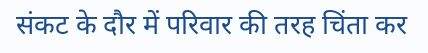संकट के दौर में परिवार की तरह चिंता कर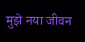मुझे नया जीवन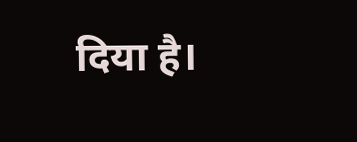दिया है।